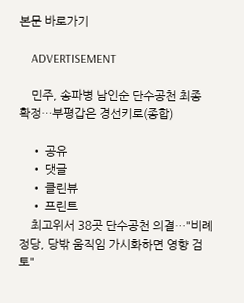본문 바로가기

    ADVERTISEMENT

    민주, 송파병 남인순 단수공천 최종 확정…부평갑은 경선키로(종합)

    • 공유
    • 댓글
    • 클린뷰
    • 프린트
    최고위서 38곳 단수공천 의결…"비례정당, 당밖 움직임 가시화하면 영향 검토"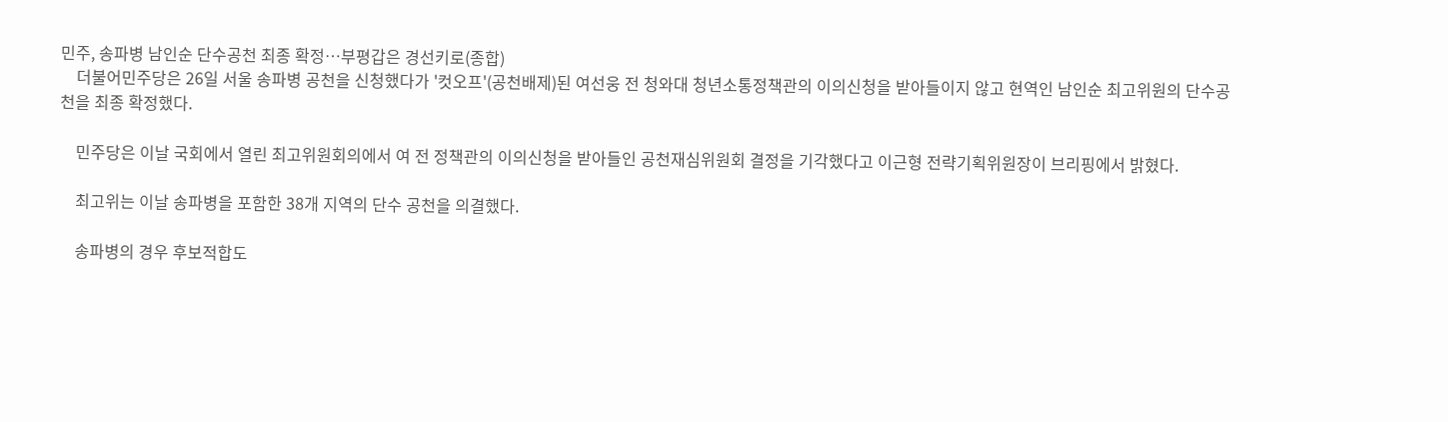민주, 송파병 남인순 단수공천 최종 확정…부평갑은 경선키로(종합)
    더불어민주당은 26일 서울 송파병 공천을 신청했다가 '컷오프'(공천배제)된 여선웅 전 청와대 청년소통정책관의 이의신청을 받아들이지 않고 현역인 남인순 최고위원의 단수공천을 최종 확정했다.

    민주당은 이날 국회에서 열린 최고위원회의에서 여 전 정책관의 이의신청을 받아들인 공천재심위원회 결정을 기각했다고 이근형 전략기획위원장이 브리핑에서 밝혔다.

    최고위는 이날 송파병을 포함한 38개 지역의 단수 공천을 의결했다.

    송파병의 경우 후보적합도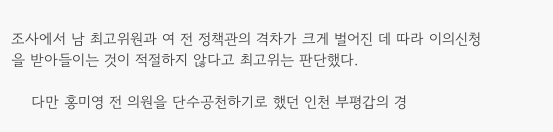조사에서 남 최고위원과 여 전 정책관의 격차가 크게 벌어진 데 따라 이의신청을 받아들이는 것이 적절하지 않다고 최고위는 판단했다.

    다만 홍미영 전 의원을 단수공천하기로 했던 인천 부평갑의 경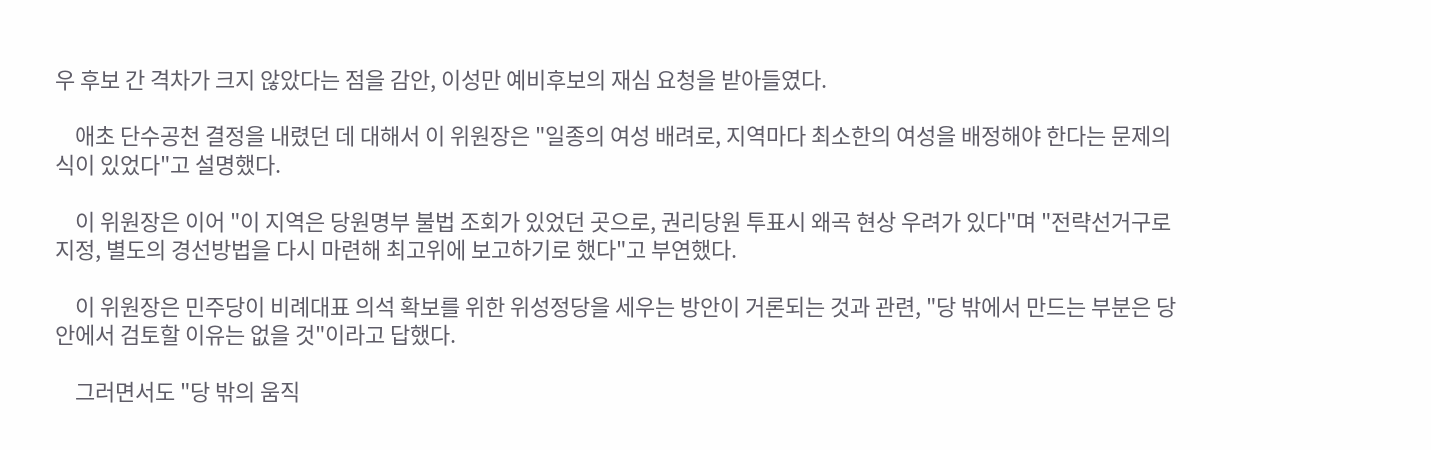우 후보 간 격차가 크지 않았다는 점을 감안, 이성만 예비후보의 재심 요청을 받아들였다.

    애초 단수공천 결정을 내렸던 데 대해서 이 위원장은 "일종의 여성 배려로, 지역마다 최소한의 여성을 배정해야 한다는 문제의식이 있었다"고 설명했다.

    이 위원장은 이어 "이 지역은 당원명부 불법 조회가 있었던 곳으로, 권리당원 투표시 왜곡 현상 우려가 있다"며 "전략선거구로 지정, 별도의 경선방법을 다시 마련해 최고위에 보고하기로 했다"고 부연했다.

    이 위원장은 민주당이 비례대표 의석 확보를 위한 위성정당을 세우는 방안이 거론되는 것과 관련, "당 밖에서 만드는 부분은 당 안에서 검토할 이유는 없을 것"이라고 답했다.

    그러면서도 "당 밖의 움직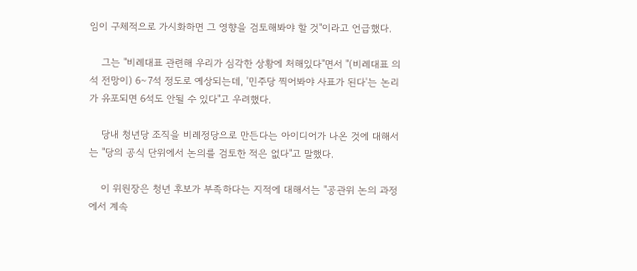임이 구체적으로 가시화하면 그 영향을 검토해봐야 할 것"이라고 언급했다.

    그는 "비례대표 관련해 우리가 심각한 상황에 처해있다"면서 "(비례대표 의석 전망이) 6∼7석 정도로 예상되는데, '민주당 찍어봐야 사표가 된다'는 논리가 유포되면 6석도 안될 수 있다"고 우려했다.

    당내 청년당 조직을 비례정당으로 만든다는 아이디어가 나온 것에 대해서는 "당의 공식 단위에서 논의를 검토한 적은 없다"고 말했다.

    이 위원장은 청년 후보가 부족하다는 지적에 대해서는 "공관위 논의 과정에서 계속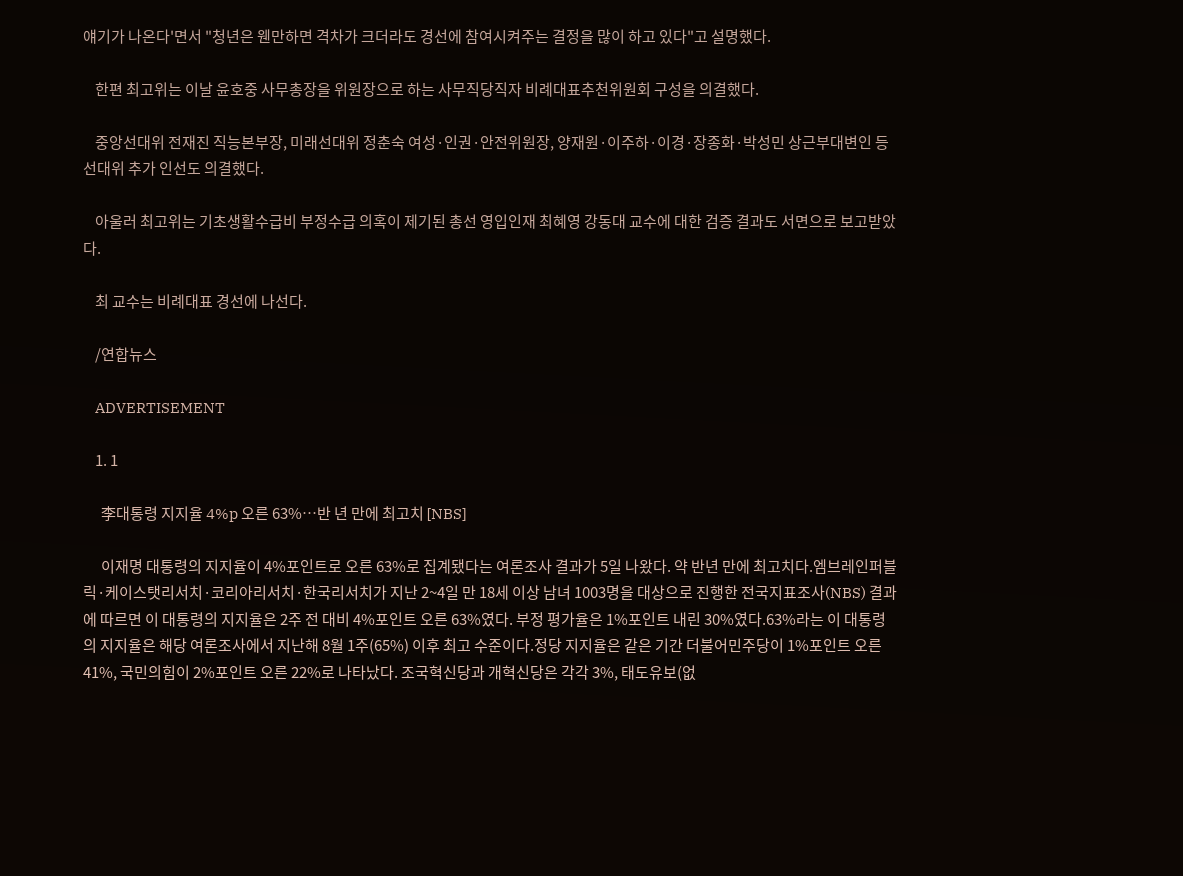얘기가 나온다'면서 "청년은 웬만하면 격차가 크더라도 경선에 참여시켜주는 결정을 많이 하고 있다"고 설명했다.

    한편 최고위는 이날 윤호중 사무총장을 위원장으로 하는 사무직당직자 비례대표추천위원회 구성을 의결했다.

    중앙선대위 전재진 직능본부장, 미래선대위 정춘숙 여성·인권·안전위원장, 양재원·이주하·이경·장종화·박성민 상근부대변인 등 선대위 추가 인선도 의결했다.

    아울러 최고위는 기초생활수급비 부정수급 의혹이 제기된 총선 영입인재 최혜영 강동대 교수에 대한 검증 결과도 서면으로 보고받았다.

    최 교수는 비례대표 경선에 나선다.

    /연합뉴스

    ADVERTISEMENT

    1. 1

      李대통령 지지율 4%p 오른 63%…반 년 만에 최고치 [NBS]

      이재명 대통령의 지지율이 4%포인트로 오른 63%로 집계됐다는 여론조사 결과가 5일 나왔다. 약 반년 만에 최고치다.엠브레인퍼블릭·케이스탯리서치·코리아리서치·한국리서치가 지난 2~4일 만 18세 이상 남녀 1003명을 대상으로 진행한 전국지표조사(NBS) 결과에 따르면 이 대통령의 지지율은 2주 전 대비 4%포인트 오른 63%였다. 부정 평가율은 1%포인트 내린 30%였다.63%라는 이 대통령의 지지율은 해당 여론조사에서 지난해 8월 1주(65%) 이후 최고 수준이다.정당 지지율은 같은 기간 더불어민주당이 1%포인트 오른 41%, 국민의힘이 2%포인트 오른 22%로 나타났다. 조국혁신당과 개혁신당은 각각 3%, 태도유보(없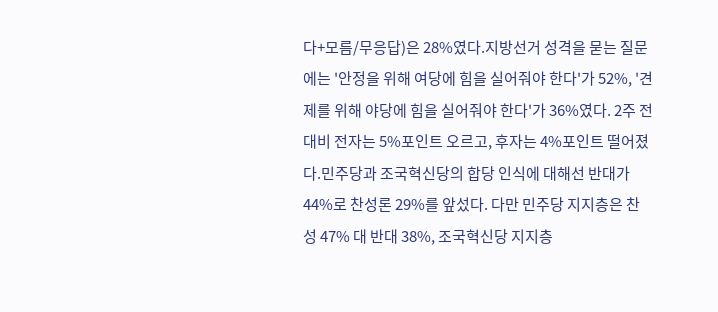다+모름/무응답)은 28%였다.지방선거 성격을 묻는 질문에는 '안정을 위해 여당에 힘을 실어줘야 한다'가 52%, '견제를 위해 야당에 힘을 실어줘야 한다'가 36%였다. 2주 전 대비 전자는 5%포인트 오르고, 후자는 4%포인트 떨어졌다.민주당과 조국혁신당의 합당 인식에 대해선 반대가 44%로 찬성론 29%를 앞섰다. 다만 민주당 지지층은 찬성 47% 대 반대 38%, 조국혁신당 지지층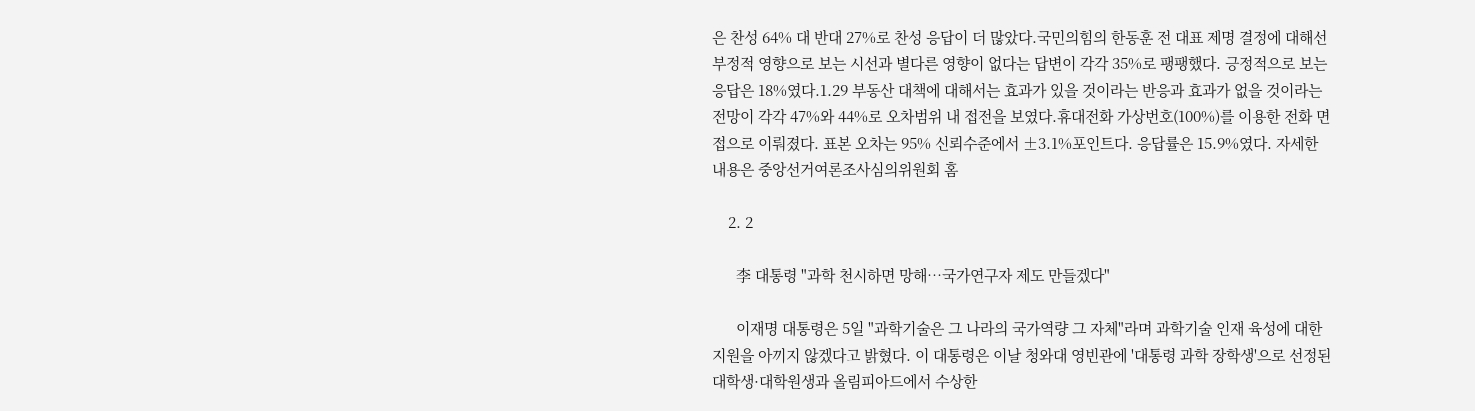은 찬성 64% 대 반대 27%로 찬성 응답이 더 많았다.국민의힘의 한동훈 전 대표 제명 결정에 대해선 부정적 영향으로 보는 시선과 별다른 영향이 없다는 답변이 각각 35%로 팽팽했다. 긍정적으로 보는 응답은 18%였다.1.29 부동산 대책에 대해서는 효과가 있을 것이라는 반응과 효과가 없을 것이라는 전망이 각각 47%와 44%로 오차범위 내 접전을 보였다.휴대전화 가상번호(100%)를 이용한 전화 면접으로 이뤄졌다. 표본 오차는 95% 신뢰수준에서 ±3.1%포인트다. 응답률은 15.9%였다. 자세한 내용은 중앙선거여론조사심의위원회 홈

    2. 2

      李 대통령 "과학 천시하면 망해…국가연구자 제도 만들겠다"

      이재명 대통령은 5일 "과학기술은 그 나라의 국가역량 그 자체"라며 과학기술 인재 육성에 대한 지원을 아끼지 않겠다고 밝혔다. 이 대통령은 이날 청와대 영빈관에 '대통령 과학 장학생'으로 선정된 대학생·대학원생과 올림피아드에서 수상한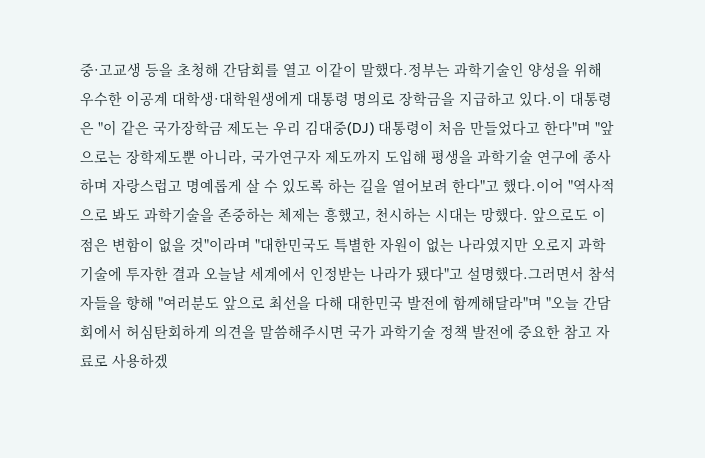중·고교생 등을 초청해 간담회를 열고 이같이 말했다.정부는 과학기술인 양성을 위해 우수한 이공계 대학생·대학원생에게 대통령 명의로 장학금을 지급하고 있다.이 대통령은 "이 같은 국가장학금 제도는 우리 김대중(DJ) 대통령이 처음 만들었다고 한다"며 "앞으로는 장학제도뿐 아니라, 국가연구자 제도까지 도입해 평생을 과학기술 연구에 종사하며 자랑스럽고 명예롭게 살 수 있도록 하는 길을 열어보려 한다"고 했다.이어 "역사적으로 봐도 과학기술을 존중하는 체제는 흥했고, 천시하는 시대는 망했다. 앞으로도 이 점은 변함이 없을 것"이라며 "대한민국도 특별한 자원이 없는 나라였지만 오로지 과학기술에 투자한 결과 오늘날 세계에서 인정받는 나라가 됐다"고 설명했다.그러면서 참석자들을 향해 "여러분도 앞으로 최선을 다해 대한민국 발전에 함께해달라"며 "오늘 간담회에서 허심탄회하게 의견을 말씀해주시면 국가 과학기술 정책 발전에 중요한 참고 자료로 사용하겠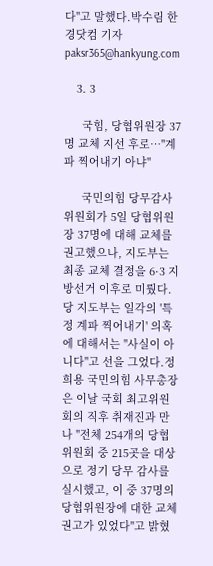다"고 말했다.박수림 한경닷컴 기자 paksr365@hankyung.com

    3. 3

      국힘, 당협위원장 37명 교체 지선 후로…"계파 찍어내기 아냐"

      국민의힘 당무감사위원회가 5일 당협위원장 37명에 대해 교체를 권고했으나, 지도부는 최종 교체 결정을 6·3 지방선거 이후로 미뤘다. 당 지도부는 일각의 '특정 계파 찍어내기' 의혹에 대해서는 "사실이 아니다"고 선을 그었다.정희용 국민의힘 사무총장은 이날 국회 최고위원회의 직후 취재진과 만나 "전체 254개의 당협위원회 중 215곳을 대상으로 정기 당무 감사를 실시했고, 이 중 37명의 당협위원장에 대한 교체 권고가 있었다"고 밝혔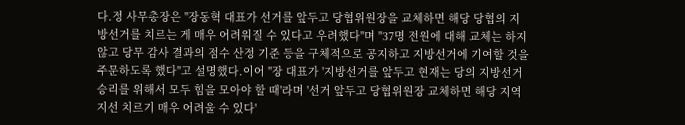다.정 사무총장은 "장동혁 대표가 선거를 앞두고 당협위원장을 교체하면 해당 당협의 지방선거를 치르는 게 매우 어려워질 수 있다고 우려했다"며 "37명 전원에 대해 교체는 하지 않고 당무 감사 결과의 점수 산정 기준 등을 구체적으로 공지하고 지방선거에 기여할 것을 주문하도록 했다"고 설명했다.이어 "장 대표가 '지방선거를 앞두고 현재는 당의 지방선거 승리를 위해서 모두 힘을 모아야 할 때'라며 '선거 앞두고 당협위원장 교체하면 해당 지역 지선 치르기 매우 어려울 수 있다'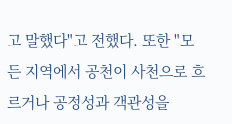고 말했다"고 전했다. 또한 "모든 지역에서 공천이 사천으로 흐르거나 공정성과 객관성을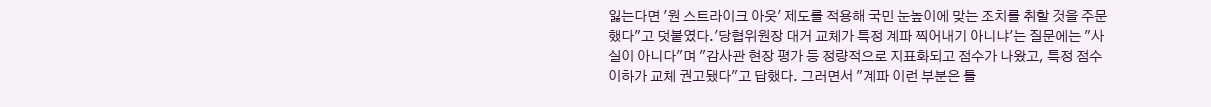잃는다면 '원 스트라이크 아웃' 제도를 적용해 국민 눈높이에 맞는 조치를 취할 것을 주문했다"고 덧붙였다.'당협위원장 대거 교체가 특정 계파 찍어내기 아니냐'는 질문에는 "사실이 아니다"며 "감사관 현장 평가 등 정량적으로 지표화되고 점수가 나왔고, 특정 점수 이하가 교체 권고됐다"고 답했다. 그러면서 "계파 이런 부분은 틀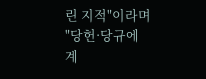린 지적"이라며 "당헌·당규에 계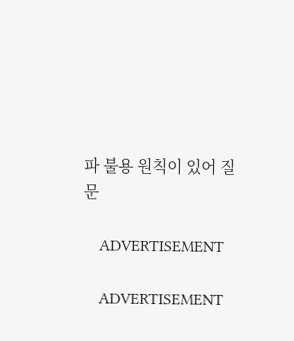파 불용 원칙이 있어 질문

    ADVERTISEMENT

    ADVERTISEMENT